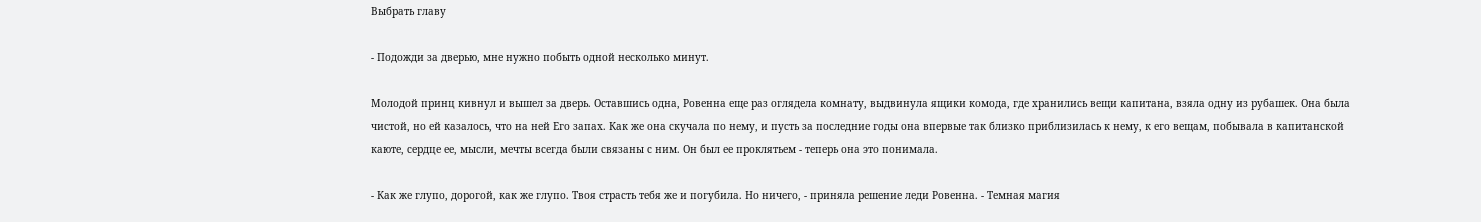Выбрать главу

- Подожди за дверью, мне нужно побыть одной несколько минут.

Молодой принц кивнул и вышел за дверь. Оставшись одна, Ровенна еще раз оглядела комнату, выдвинула ящики комода, где хранились вещи капитана, взяла одну из рубашек. Она была чистой, но ей казалось, что на ней Его запах. Как же она скучала по нему, и пусть за последние годы она впервые так близко приблизилась к нему, к его вещам, побывала в капитанской каюте, сердце ее, мысли, мечты всегда были связаны с ним. Он был ее проклятьем - теперь она это понимала.

- Как же глупо, дорогой, как же глупо. Твоя страсть тебя же и погубила. Но ничего, - приняла решение леди Ровенна. - Темная магия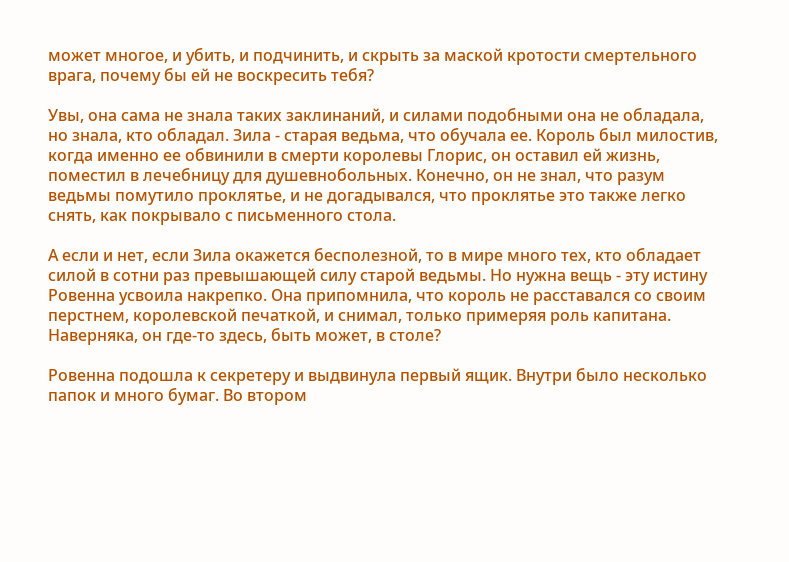может многое, и убить, и подчинить, и скрыть за маской кротости смертельного врага, почему бы ей не воскресить тебя?

Увы, она сама не знала таких заклинаний, и силами подобными она не обладала, но знала, кто обладал. Зила - старая ведьма, что обучала ее. Король был милостив, когда именно ее обвинили в смерти королевы Глорис, он оставил ей жизнь, поместил в лечебницу для душевнобольных. Конечно, он не знал, что разум ведьмы помутило проклятье, и не догадывался, что проклятье это также легко снять, как покрывало с письменного стола.

А если и нет, если Зила окажется бесполезной, то в мире много тех, кто обладает силой в сотни раз превышающей силу старой ведьмы. Но нужна вещь - эту истину Ровенна усвоила накрепко. Она припомнила, что король не расставался со своим перстнем, королевской печаткой, и снимал, только примеряя роль капитана. Наверняка, он где-то здесь, быть может, в столе?

Ровенна подошла к секретеру и выдвинула первый ящик. Внутри было несколько папок и много бумаг. Во втором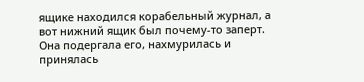ящике находился корабельный журнал, а вот нижний ящик был почему-то заперт. Она подергала его, нахмурилась и принялась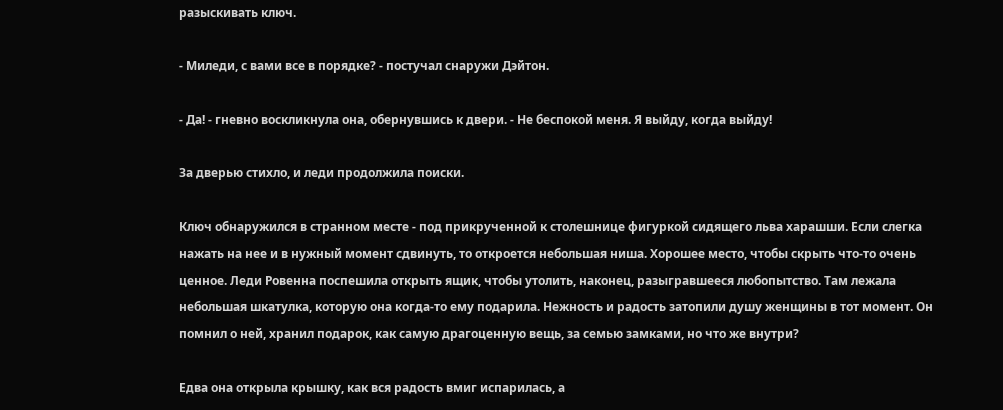разыскивать ключ.

- Миледи, с вами все в порядке? - постучал снаружи Дэйтон.

- Да! - гневно воскликнула она, обернувшись к двери. - Не беспокой меня. Я выйду, когда выйду!

За дверью стихло, и леди продолжила поиски.

Ключ обнаружился в странном месте - под прикрученной к столешнице фигуркой сидящего льва харашши. Если слегка нажать на нее и в нужный момент сдвинуть, то откроется небольшая ниша. Хорошее место, чтобы скрыть что-то очень ценное. Леди Ровенна поспешила открыть ящик, чтобы утолить, наконец, разыгравшееся любопытство. Там лежала небольшая шкатулка, которую она когда-то ему подарила. Нежность и радость затопили душу женщины в тот момент. Он помнил о ней, хранил подарок, как самую драгоценную вещь, за семью замками, но что же внутри?

Едва она открыла крышку, как вся радость вмиг испарилась, а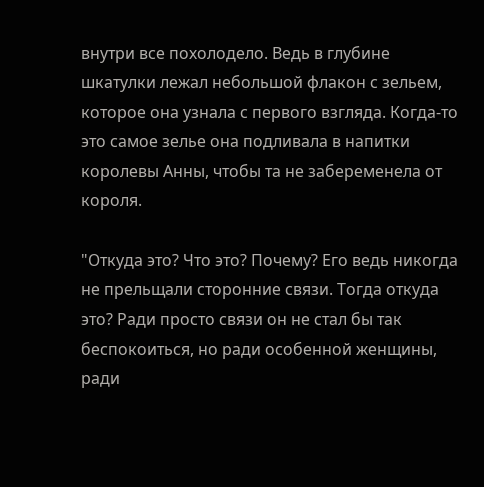внутри все похолодело. Ведь в глубине шкатулки лежал небольшой флакон с зельем, которое она узнала с первого взгляда. Когда-то это самое зелье она подливала в напитки королевы Анны, чтобы та не забеременела от короля.

"Откуда это? Что это? Почему? Его ведь никогда не прельщали сторонние связи. Тогда откуда это? Ради просто связи он не стал бы так беспокоиться, но ради особенной женщины, ради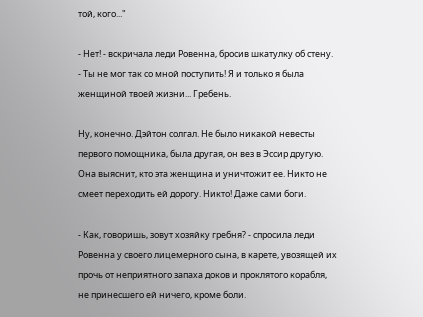той, кого..."

- Нет! - вскричала леди Ровенна, бросив шкатулку об стену. - Ты не мог так со мной поступить! Я и только я была женщиной твоей жизни... Гребень.

Ну, конечно. Дэйтон солгал. Не было никакой невесты первого помощника, была другая, он вез в Эссир другую. Она выяснит, кто эта женщина и уничтожит ее. Никто не смеет переходить ей дорогу. Никто! Даже сами боги.

- Как, говоришь, зовут хозяйку гребня? - спросила леди Ровенна у своего лицемерного сына, в карете, увозящей их прочь от неприятного запаха доков и проклятого корабля, не принесшего ей ничего, кроме боли.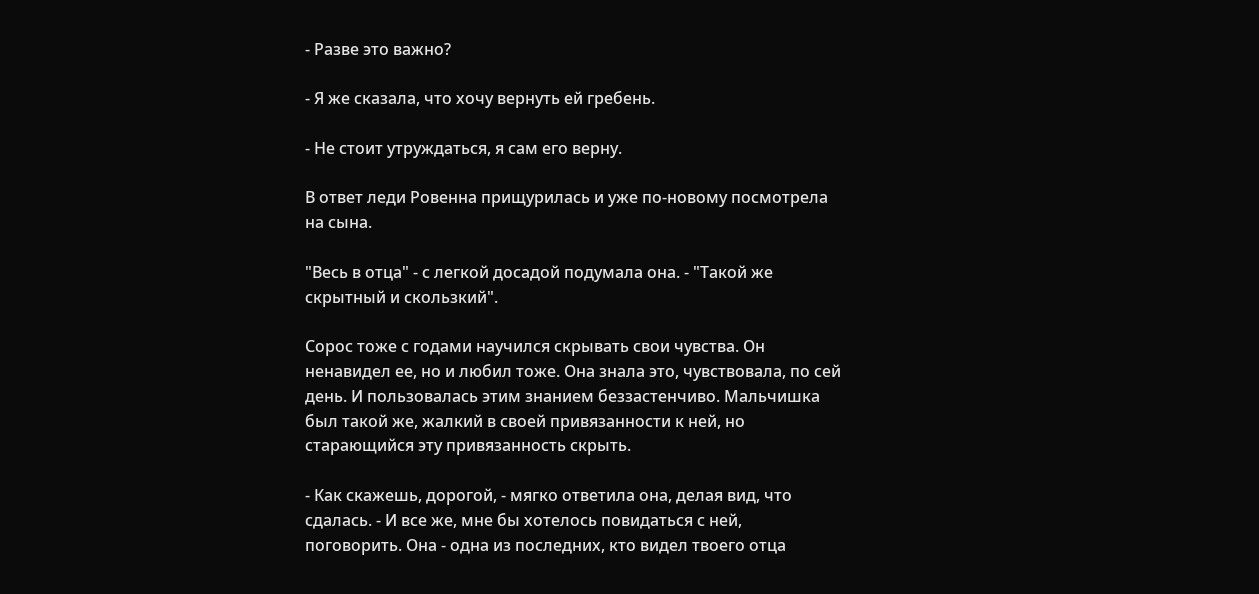- Разве это важно?

- Я же сказала, что хочу вернуть ей гребень.

- Не стоит утруждаться, я сам его верну.

В ответ леди Ровенна прищурилась и уже по-новому посмотрела на сына.

"Весь в отца" - с легкой досадой подумала она. - "Такой же скрытный и скользкий".

Сорос тоже с годами научился скрывать свои чувства. Он ненавидел ее, но и любил тоже. Она знала это, чувствовала, по сей день. И пользовалась этим знанием беззастенчиво. Мальчишка был такой же, жалкий в своей привязанности к ней, но старающийся эту привязанность скрыть.

- Как скажешь, дорогой, - мягко ответила она, делая вид, что сдалась. - И все же, мне бы хотелось повидаться с ней, поговорить. Она - одна из последних, кто видел твоего отца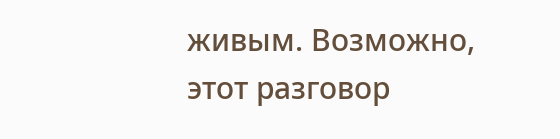живым. Возможно, этот разговор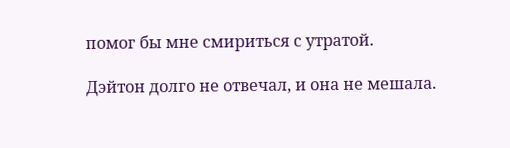помог бы мне смириться с утратой.

Дэйтон долго не отвечал, и она не мешала.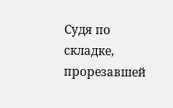Судя по складке, прорезавшей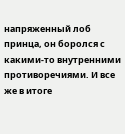напряженный лоб принца, он боролся с какими-то внутренними противоречиями. И все же в итоге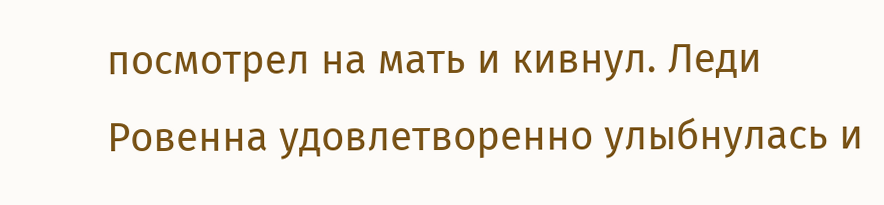посмотрел на мать и кивнул. Леди Ровенна удовлетворенно улыбнулась и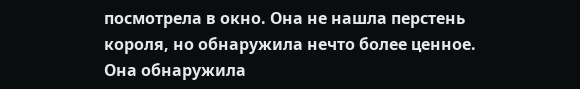посмотрела в окно. Она не нашла перстень короля, но обнаружила нечто более ценное. Она обнаружила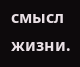смысл жизни.